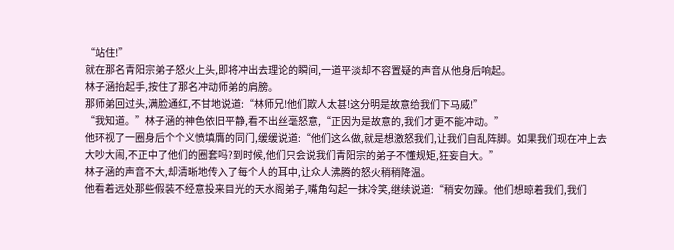“站住!”
就在那名青阳宗弟子怒火上头,即将冲出去理论的瞬间,一道平淡却不容置疑的声音从他身后响起。
林子涵抬起手,按住了那名冲动师弟的肩膀。
那师弟回过头,满脸通红,不甘地说道:“林师兄!他们欺人太甚!这分明是故意给我们下马威!”
“我知道。”林子涵的神色依旧平静,看不出丝毫怒意,“正因为是故意的,我们才更不能冲动。”
他环视了一圈身后个个义愤填膺的同门,缓缓说道:“他们这么做,就是想激怒我们,让我们自乱阵脚。如果我们现在冲上去大吵大闹,不正中了他们的圈套吗?到时候,他们只会说我们青阳宗的弟子不懂规矩,狂妄自大。”
林子涵的声音不大,却清晰地传入了每个人的耳中,让众人沸腾的怒火稍稍降温。
他看着远处那些假装不经意投来目光的天水阁弟子,嘴角勾起一抹冷笑,继续说道:“稍安勿躁。他们想晾着我们,我们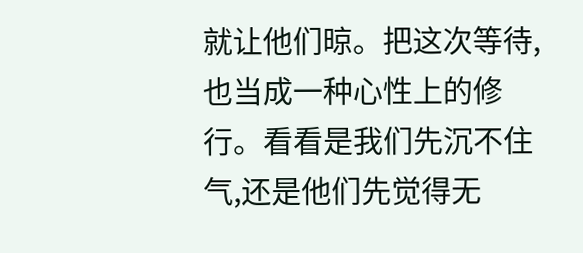就让他们晾。把这次等待,也当成一种心性上的修行。看看是我们先沉不住气,还是他们先觉得无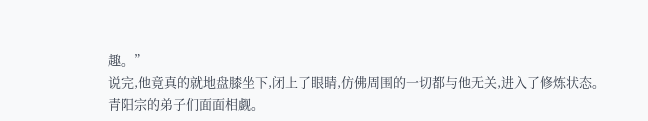趣。”
说完,他竟真的就地盘膝坐下,闭上了眼睛,仿佛周围的一切都与他无关,进入了修炼状态。
青阳宗的弟子们面面相觑。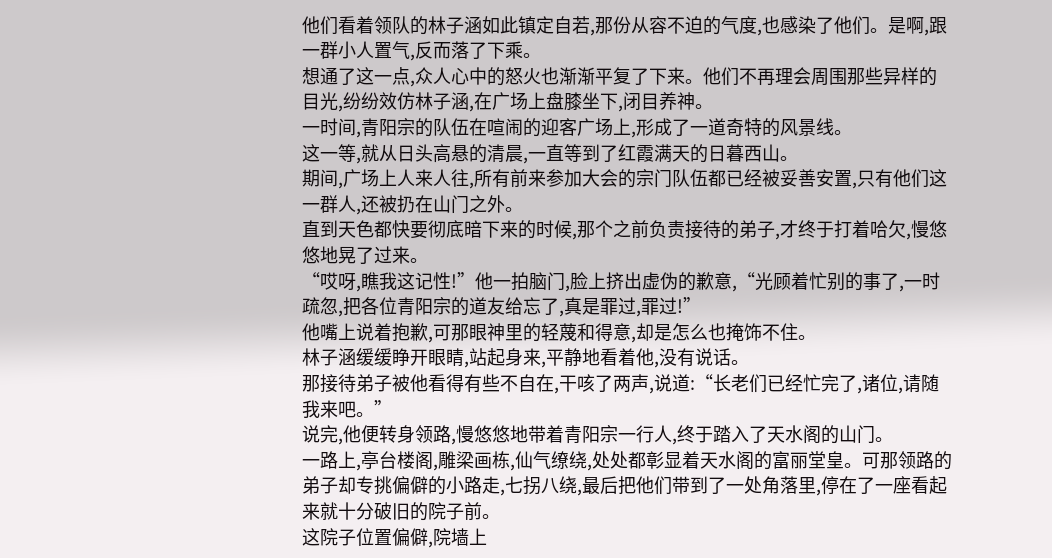他们看着领队的林子涵如此镇定自若,那份从容不迫的气度,也感染了他们。是啊,跟一群小人置气,反而落了下乘。
想通了这一点,众人心中的怒火也渐渐平复了下来。他们不再理会周围那些异样的目光,纷纷效仿林子涵,在广场上盘膝坐下,闭目养神。
一时间,青阳宗的队伍在喧闹的迎客广场上,形成了一道奇特的风景线。
这一等,就从日头高悬的清晨,一直等到了红霞满天的日暮西山。
期间,广场上人来人往,所有前来参加大会的宗门队伍都已经被妥善安置,只有他们这一群人,还被扔在山门之外。
直到天色都快要彻底暗下来的时候,那个之前负责接待的弟子,才终于打着哈欠,慢悠悠地晃了过来。
“哎呀,瞧我这记性!”他一拍脑门,脸上挤出虚伪的歉意,“光顾着忙别的事了,一时疏忽,把各位青阳宗的道友给忘了,真是罪过,罪过!”
他嘴上说着抱歉,可那眼神里的轻蔑和得意,却是怎么也掩饰不住。
林子涵缓缓睁开眼睛,站起身来,平静地看着他,没有说话。
那接待弟子被他看得有些不自在,干咳了两声,说道:“长老们已经忙完了,诸位,请随我来吧。”
说完,他便转身领路,慢悠悠地带着青阳宗一行人,终于踏入了天水阁的山门。
一路上,亭台楼阁,雕梁画栋,仙气缭绕,处处都彰显着天水阁的富丽堂皇。可那领路的弟子却专挑偏僻的小路走,七拐八绕,最后把他们带到了一处角落里,停在了一座看起来就十分破旧的院子前。
这院子位置偏僻,院墙上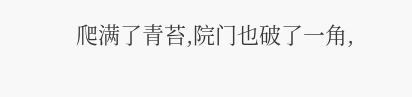爬满了青苔,院门也破了一角,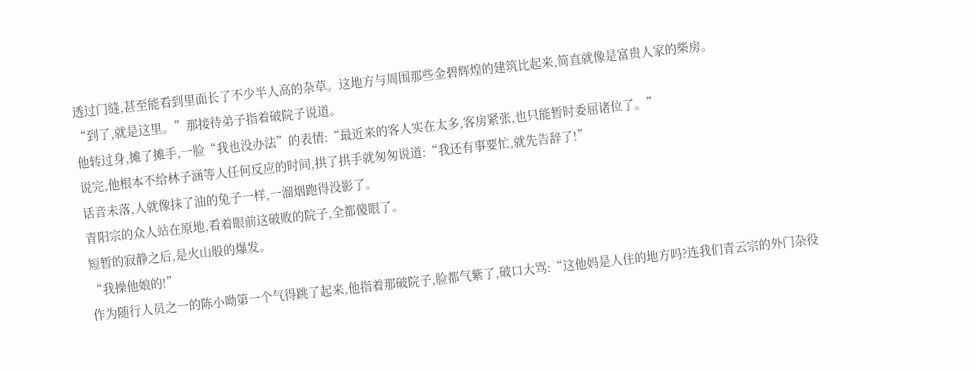透过门缝,甚至能看到里面长了不少半人高的杂草。这地方与周围那些金碧辉煌的建筑比起来,简直就像是富贵人家的柴房。
“到了,就是这里。”那接待弟子指着破院子说道。
他转过身,摊了摊手,一脸“我也没办法”的表情:“最近来的客人实在太多,客房紧张,也只能暂时委屈诸位了。”
说完,他根本不给林子涵等人任何反应的时间,拱了拱手就匆匆说道:“我还有事要忙,就先告辞了!”
话音未落,人就像抹了油的兔子一样,一溜烟跑得没影了。
青阳宗的众人站在原地,看着眼前这破败的院子,全都傻眼了。
短暂的寂静之后,是火山般的爆发。
“我操他娘的!”
作为随行人员之一的陈小呦第一个气得跳了起来,他指着那破院子,脸都气紫了,破口大骂:“这他妈是人住的地方吗?连我们青云宗的外门杂役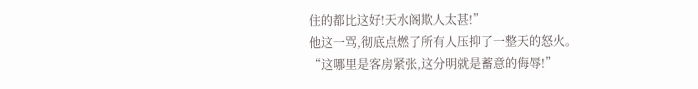住的都比这好!天水阁欺人太甚!”
他这一骂,彻底点燃了所有人压抑了一整天的怒火。
“这哪里是客房紧张,这分明就是蓄意的侮辱!”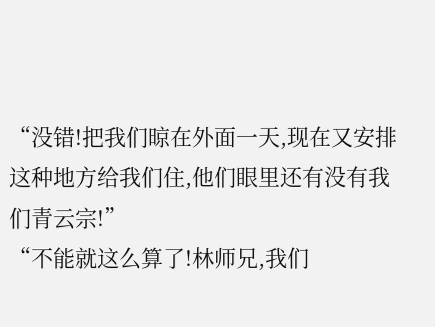“没错!把我们晾在外面一天,现在又安排这种地方给我们住,他们眼里还有没有我们青云宗!”
“不能就这么算了!林师兄,我们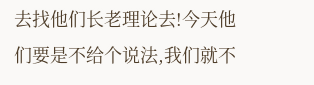去找他们长老理论去!今天他们要是不给个说法,我们就不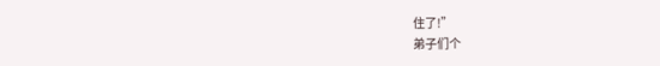住了!”
弟子们个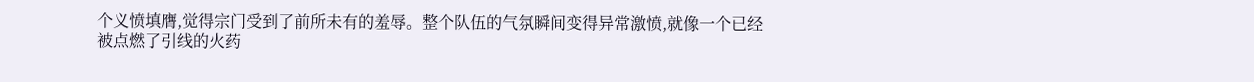个义愤填膺,觉得宗门受到了前所未有的羞辱。整个队伍的气氛瞬间变得异常激愤,就像一个已经被点燃了引线的火药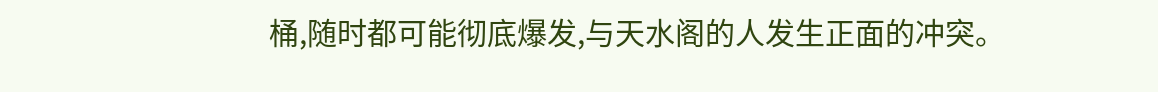桶,随时都可能彻底爆发,与天水阁的人发生正面的冲突。